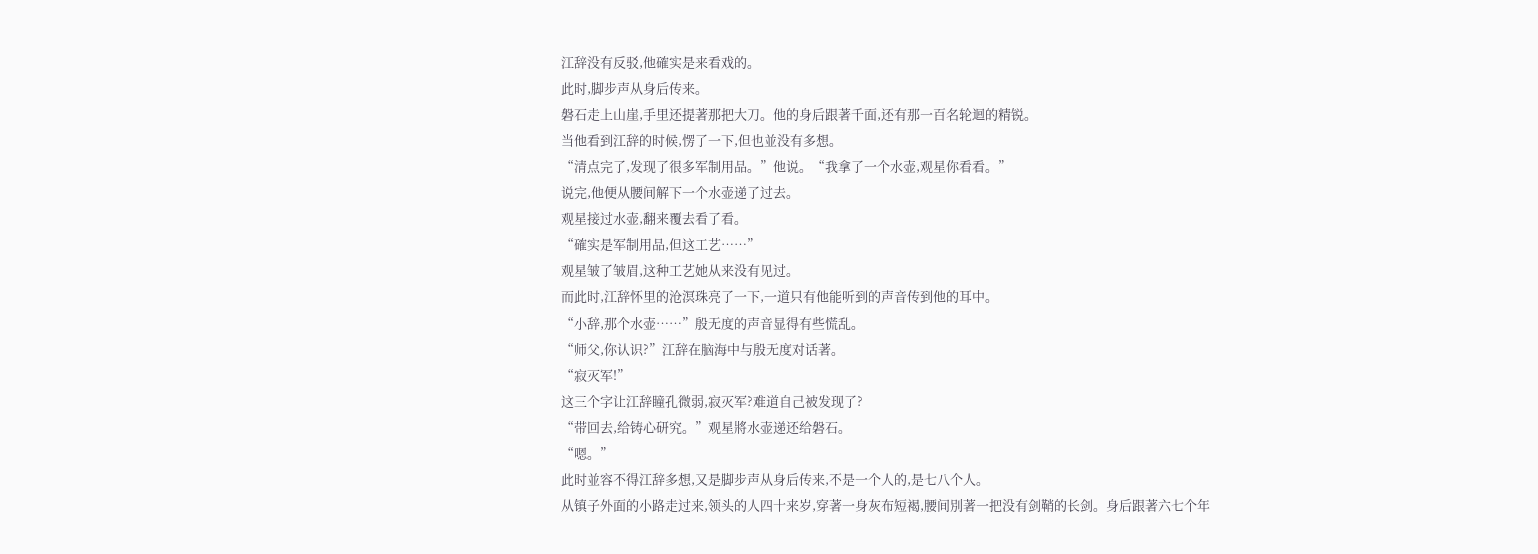江辞没有反驳,他確实是来看戏的。
此时,脚步声从身后传来。
磐石走上山崖,手里还提著那把大刀。他的身后跟著千面,还有那一百名轮迴的精锐。
当他看到江辞的时候,愣了一下,但也並没有多想。
“清点完了,发现了很多军制用品。”他说。“我拿了一个水壶,观星你看看。”
说完,他便从腰间解下一个水壶递了过去。
观星接过水壶,翻来覆去看了看。
“確实是军制用品,但这工艺……”
观星皱了皱眉,这种工艺她从来没有见过。
而此时,江辞怀里的沧溟珠亮了一下,一道只有他能听到的声音传到他的耳中。
“小辞,那个水壶……”殷无度的声音显得有些慌乱。
“师父,你认识?”江辞在脑海中与殷无度对话著。
“寂灭军!”
这三个字让江辞瞳孔微弱,寂灭军?难道自己被发现了?
“带回去,给铸心研究。”观星將水壶递还给磐石。
“嗯。”
此时並容不得江辞多想,又是脚步声从身后传来,不是一个人的,是七八个人。
从镇子外面的小路走过来,领头的人四十来岁,穿著一身灰布短褐,腰间別著一把没有剑鞘的长剑。身后跟著六七个年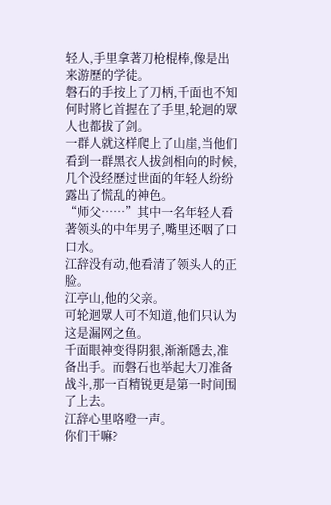轻人,手里拿著刀枪棍棒,像是出来游歷的学徒。
磐石的手按上了刀柄,千面也不知何时將匕首握在了手里,轮迴的眾人也都拔了剑。
一群人就这样爬上了山崖,当他们看到一群黑衣人拔剑相向的时候,几个没经歷过世面的年轻人纷纷露出了慌乱的神色。
“师父……”其中一名年轻人看著领头的中年男子,嘴里还咽了口口水。
江辞没有动,他看清了领头人的正脸。
江亭山,他的父亲。
可轮迴眾人可不知道,他们只认为这是漏网之鱼。
千面眼神变得阴狠,渐渐隱去,准备出手。而磐石也举起大刀准备战斗,那一百精锐更是第一时间围了上去。
江辞心里咯噔一声。
你们干嘛?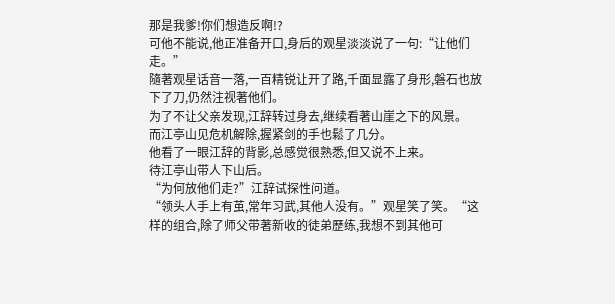那是我爹!你们想造反啊!?
可他不能说,他正准备开口,身后的观星淡淡说了一句:“让他们走。”
隨著观星话音一落,一百精锐让开了路,千面显露了身形,磐石也放下了刀,仍然注视著他们。
为了不让父亲发现,江辞转过身去,继续看著山崖之下的风景。
而江亭山见危机解除,握紧剑的手也鬆了几分。
他看了一眼江辞的背影,总感觉很熟悉,但又说不上来。
待江亭山带人下山后。
“为何放他们走?”江辞试探性问道。
“领头人手上有茧,常年习武,其他人没有。”观星笑了笑。“这样的组合,除了师父带著新收的徒弟歷练,我想不到其他可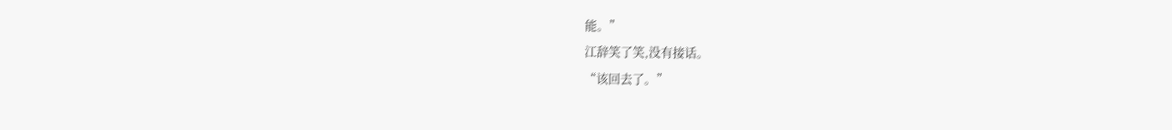能。”
江辞笑了笑,没有接话。
“该回去了。”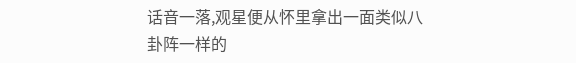话音一落,观星便从怀里拿出一面类似八卦阵一样的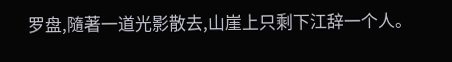罗盘,隨著一道光影散去,山崖上只剩下江辞一个人。